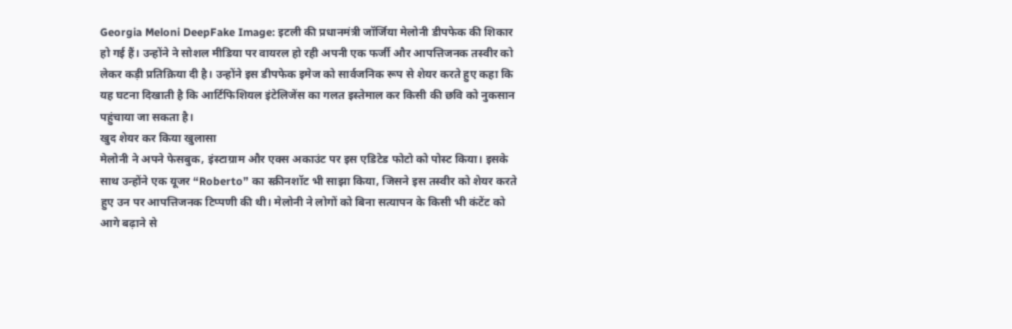Georgia Meloni DeepFake Image: इटली की प्रधानमंत्री जॉर्जिया मेलोनी डीपफेक की शिकार हो गई हैं। उन्होंने ने सोशल मीडिया पर वायरल हो रही अपनी एक फर्जी और आपत्तिजनक तस्वीर को लेकर कड़ी प्रतिक्रिया दी है। उन्होंने इस डीपफेक इमेज को सार्वजनिक रूप से शेयर करते हुए कहा कि यह घटना दिखाती है कि आर्टिफिशियल इंटेलिजेंस का गलत इस्तेमाल कर किसी की छवि को नुकसान पहुंचाया जा सकता है।
खुद शेयर कर किया खुलासा
मेलोनी ने अपने फेसबुक, इंस्टाग्राम और एक्स अकाउंट पर इस एडिटेड फोटो को पोस्ट किया। इसके साथ उन्होंने एक यूजर “Roberto” का स्क्रीनशॉट भी साझा किया, जिसने इस तस्वीर को शेयर करते हुए उन पर आपत्तिजनक टिप्पणी की थी। मेलोनी ने लोगों को बिना सत्यापन के किसी भी कंटेंट को आगे बढ़ाने से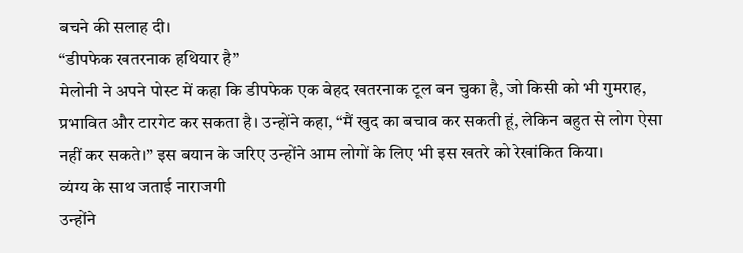बचने की सलाह दी।
“डीपफेक खतरनाक हथियार है”
मेलोनी ने अपने पोस्ट में कहा कि डीपफेक एक बेहद खतरनाक टूल बन चुका है, जो किसी को भी गुमराह, प्रभावित और टारगेट कर सकता है। उन्होंने कहा, “मैं खुद का बचाव कर सकती हूं, लेकिन बहुत से लोग ऐसा नहीं कर सकते।” इस बयान के जरिए उन्होंने आम लोगों के लिए भी इस खतरे को रेखांकित किया।
व्यंग्य के साथ जताई नाराजगी
उन्होंने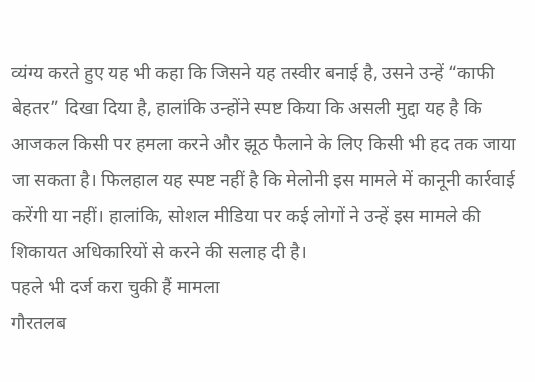व्यंग्य करते हुए यह भी कहा कि जिसने यह तस्वीर बनाई है, उसने उन्हें “काफी बेहतर” दिखा दिया है, हालांकि उन्होंने स्पष्ट किया कि असली मुद्दा यह है कि आजकल किसी पर हमला करने और झूठ फैलाने के लिए किसी भी हद तक जाया जा सकता है। फिलहाल यह स्पष्ट नहीं है कि मेलोनी इस मामले में कानूनी कार्रवाई करेंगी या नहीं। हालांकि, सोशल मीडिया पर कई लोगों ने उन्हें इस मामले की शिकायत अधिकारियों से करने की सलाह दी है।
पहले भी दर्ज करा चुकी हैं मामला
गौरतलब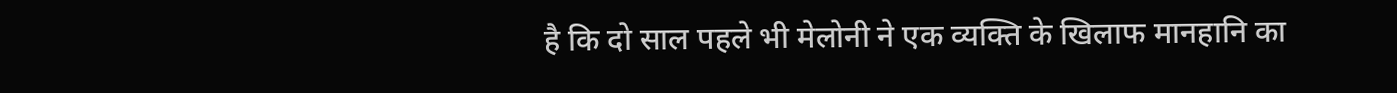है कि दो साल पहले भी मेलोनी ने एक व्यक्ति के खिलाफ मानहानि का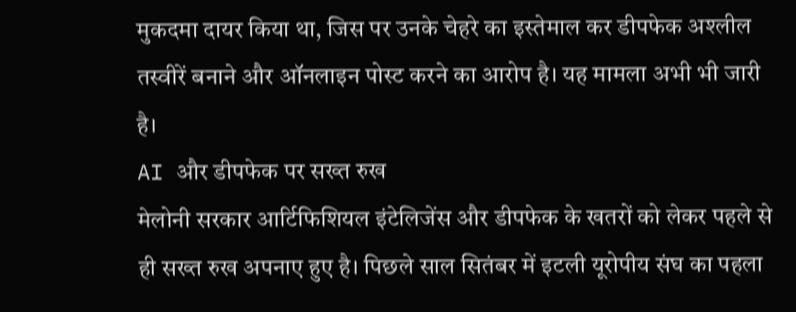मुकदमा दायर किया था, जिस पर उनके चेहरे का इस्तेमाल कर डीपफेक अश्लील तस्वीरें बनाने और ऑनलाइन पोस्ट करने का आरोप है। यह मामला अभी भी जारी है।
AI और डीपफेक पर सख्त रुख
मेलोनी सरकार आर्टिफिशियल इंटेलिजेंस और डीपफेक के खतरों को लेकर पहले से ही सख्त रुख अपनाए हुए है। पिछले साल सितंबर में इटली यूरोपीय संघ का पहला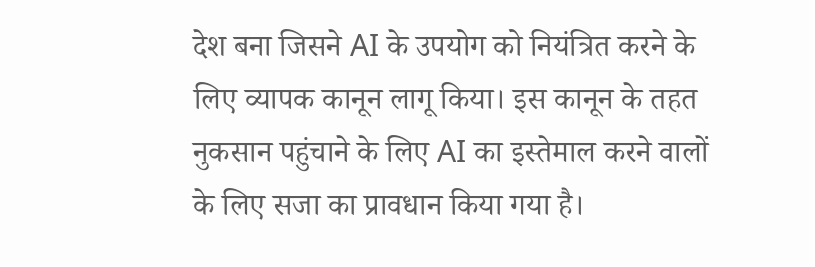देश बना जिसने AI के उपयोग को नियंत्रित करने के लिए व्यापक कानून लागू किया। इस कानून के तहत नुकसान पहुंचाने के लिए AI का इस्तेमाल करने वालों के लिए सजा का प्रावधान किया गया है।